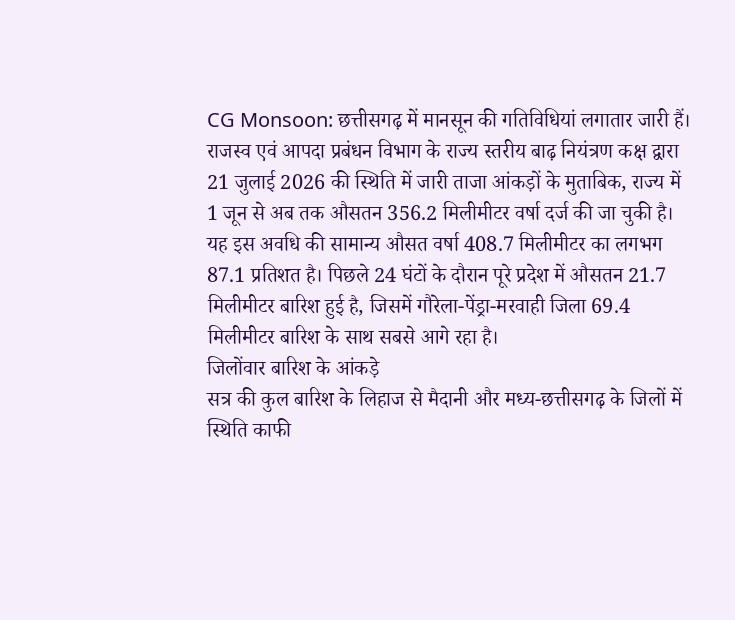CG Monsoon: छत्तीसगढ़ में मानसून की गतिविधियां लगातार जारी हैं। राजस्व एवं आपदा प्रबंधन विभाग के राज्य स्तरीय बाढ़ नियंत्रण कक्ष द्वारा 21 जुलाई 2026 की स्थिति में जारी ताजा आंकड़ों के मुताबिक, राज्य में 1 जून से अब तक औसतन 356.2 मिलीमीटर वर्षा दर्ज की जा चुकी है। यह इस अवधि की सामान्य औसत वर्षा 408.7 मिलीमीटर का लगभग 87.1 प्रतिशत है। पिछले 24 घंटों के दौरान पूरे प्रदेश में औसतन 21.7 मिलीमीटर बारिश हुई है, जिसमें गौरेला-पेंड्रा-मरवाही जिला 69.4 मिलीमीटर बारिश के साथ सबसे आगे रहा है।
जिलोंवार बारिश के आंकड़े
सत्र की कुल बारिश के लिहाज से मैदानी और मध्य-छत्तीसगढ़ के जिलों में स्थिति काफी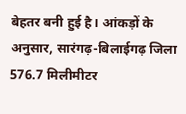बेहतर बनी हुई है। आंकड़ों के अनुसार, सारंगढ़-बिलाईगढ़ जिला 576.7 मिलीमीटर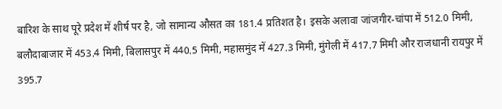बारिश के साथ पूरे प्रदेश में शीर्ष पर है, जो सामान्य औसत का 181.4 प्रतिशत है। इसके अलावा जांजगीर-चांपा में 512.0 मिमी, बलौदाबाजार में 453.4 मिमी, बिलासपुर में 440.5 मिमी, महासमुंद में 427.3 मिमी, मुंगेली में 417.7 मिमी और राजधानी रायपुर में 395.7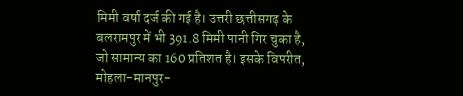मिमी वर्षा दर्ज की गई है। उत्तरी छत्तीसगढ़ के बलरामपुर में भी 391.8 मिमी पानी गिर चुका है, जो सामान्य का 160 प्रतिशत है। इसके विपरीत, मोहला-मानपुर-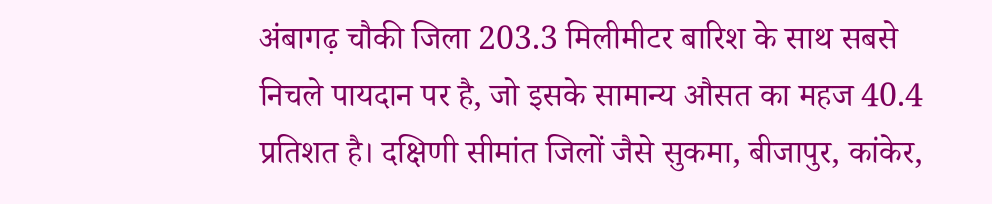अंबागढ़ चौकी जिला 203.3 मिलीमीटर बारिश के साथ सबसे निचले पायदान पर है, जो इसके सामान्य औसत का महज 40.4 प्रतिशत है। दक्षिणी सीमांत जिलों जैसे सुकमा, बीजापुर, कांकेर,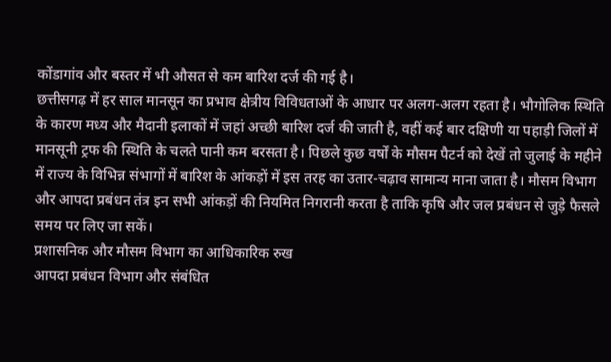कोंडागांव और बस्तर में भी औसत से कम बारिश दर्ज की गई है।
छत्तीसगढ़ में हर साल मानसून का प्रभाव क्षेत्रीय विविधताओं के आधार पर अलग-अलग रहता है। भौगोलिक स्थिति के कारण मध्य और मैदानी इलाकों में जहां अच्छी बारिश दर्ज की जाती है, वहीं कई बार दक्षिणी या पहाड़ी जिलों में मानसूनी ट्रफ की स्थिति के चलते पानी कम बरसता है। पिछले कुछ वर्षों के मौसम पैटर्न को देखें तो जुलाई के महीने में राज्य के विभिन्न संभागों में बारिश के आंकड़ों में इस तरह का उतार-चढ़ाव सामान्य माना जाता है। मौसम विभाग और आपदा प्रबंधन तंत्र इन सभी आंकड़ों की नियमित निगरानी करता है ताकि कृषि और जल प्रबंधन से जुड़े फैसले समय पर लिए जा सकें।
प्रशासनिक और मौसम विभाग का आधिकारिक रुख
आपदा प्रबंधन विभाग और संबंधित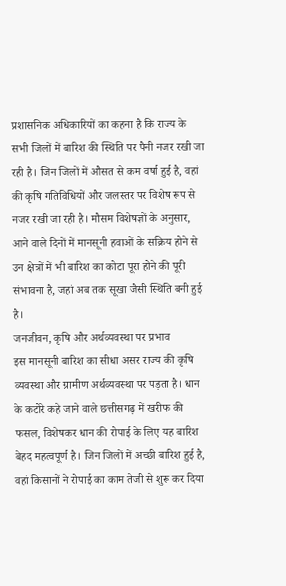प्रशासनिक अधिकारियों का कहना है कि राज्य के सभी जिलों में बारिश की स्थिति पर पैनी नजर रखी जा रही है। जिन जिलों में औसत से कम वर्षा हुई है, वहां की कृषि गतिविधियों और जलस्तर पर विशेष रूप से नजर रखी जा रही है। मौसम विशेषज्ञों के अनुसार, आने वाले दिनों में मानसूनी हवाओं के सक्रिय होने से उन क्षेत्रों में भी बारिश का कोटा पूरा होने की पूरी संभावना है, जहां अब तक सूखा जैसी स्थिति बनी हुई है।
जनजीवन, कृषि और अर्थव्यवस्था पर प्रभाव
इस मानसूनी बारिश का सीधा असर राज्य की कृषि व्यवस्था और ग्रामीण अर्थव्यवस्था पर पड़ता है। धान के कटोरे कहे जाने वाले छत्तीसगढ़ में खरीफ की फसल, विशेषकर धान की रोपाई के लिए यह बारिश बेहद महत्वपूर्ण है। जिन जिलों में अच्छी बारिश हुई है, वहां किसानों ने रोपाई का काम तेजी से शुरू कर दिया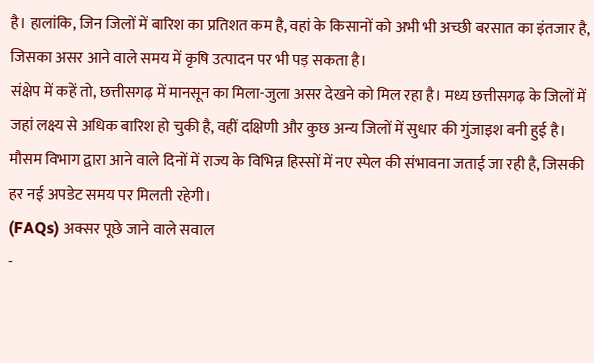है। हालांकि, जिन जिलों में बारिश का प्रतिशत कम है, वहां के किसानों को अभी भी अच्छी बरसात का इंतजार है, जिसका असर आने वाले समय में कृषि उत्पादन पर भी पड़ सकता है।
संक्षेप में कहें तो, छत्तीसगढ़ में मानसून का मिला-जुला असर देखने को मिल रहा है। मध्य छत्तीसगढ़ के जिलों में जहां लक्ष्य से अधिक बारिश हो चुकी है, वहीं दक्षिणी और कुछ अन्य जिलों में सुधार की गुंजाइश बनी हुई है। मौसम विभाग द्वारा आने वाले दिनों में राज्य के विभिन्न हिस्सों में नए स्पेल की संभावना जताई जा रही है, जिसकी हर नई अपडेट समय पर मिलती रहेगी।
(FAQs) अक्सर पूछे जाने वाले सवाल
-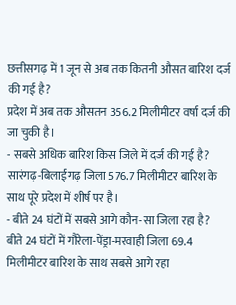छत्तीसगढ़ में 1 जून से अब तक कितनी औसत बारिश दर्ज की गई है?
प्रदेश में अब तक औसतन 356.2 मिलीमीटर वर्षा दर्ज की जा चुकी है।
- सबसे अधिक बारिश किस जिले में दर्ज की गई है?
सारंगढ़-बिलाईगढ़ जिला 576.7 मिलीमीटर बारिश के साथ पूरे प्रदेश में शीर्ष पर है।
- बीते 24 घंटों में सबसे आगे कौन-सा जिला रहा है?
बीते 24 घंटों में गौरेला-पेंड्रा-मरवाही जिला 69.4 मिलीमीटर बारिश के साथ सबसे आगे रहा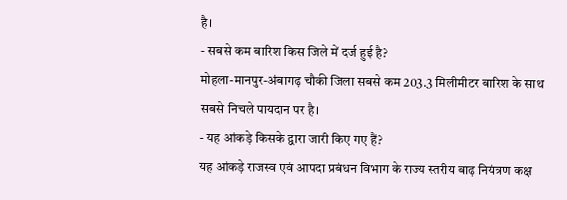है।
- सबसे कम बारिश किस जिले में दर्ज हुई है?
मोहला-मानपुर-अंबागढ़ चौकी जिला सबसे कम 203.3 मिलीमीटर बारिश के साथ सबसे निचले पायदान पर है।
- यह आंकड़े किसके द्वारा जारी किए गए हैं?
यह आंकड़े राजस्व एवं आपदा प्रबंधन विभाग के राज्य स्तरीय बाढ़ नियंत्रण कक्ष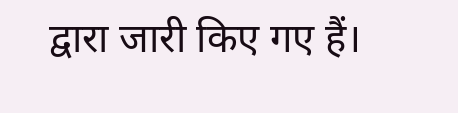द्वारा जारी किए गए हैं।